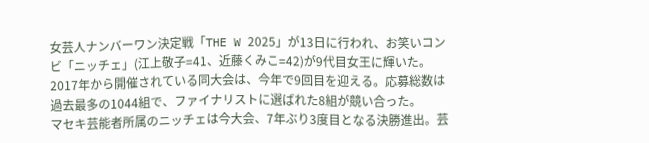女芸人ナンバーワン決定戦「THE W 2025」が13日に行われ、お笑いコンビ「ニッチェ」(江上敬子=41、近藤くみこ=42)が9代目女王に輝いた。
2017年から開催されている同大会は、今年で9回目を迎える。応募総数は過去最多の1044組で、ファイナリストに選ばれた8組が競い合った。
マセキ芸能者所属のニッチェは今大会、7年ぶり3度目となる決勝進出。芸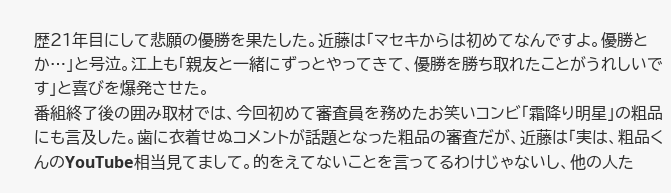歴21年目にして悲願の優勝を果たした。近藤は「マセキからは初めてなんですよ。優勝とか…」と号泣。江上も「親友と一緒にずっとやってきて、優勝を勝ち取れたことがうれしいです」と喜びを爆発させた。
番組終了後の囲み取材では、今回初めて審査員を務めたお笑いコンビ「霜降り明星」の粗品にも言及した。歯に衣着せぬコメントが話題となった粗品の審査だが、近藤は「実は、粗品くんのYouTube相当見てまして。的をえてないことを言ってるわけじゃないし、他の人た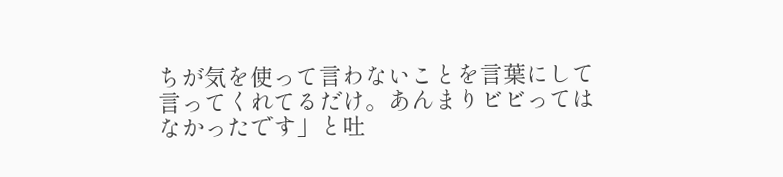ちが気を使って言わないことを言葉にして言ってくれてるだけ。あんまりビビってはなかったです」と吐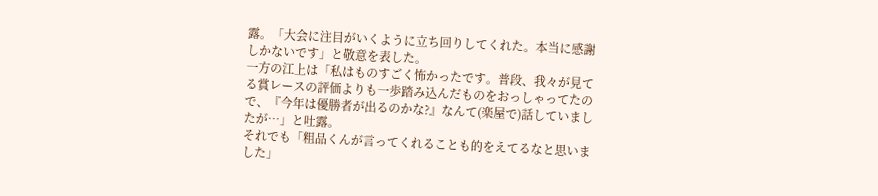露。「大会に注目がいくように立ち回りしてくれた。本当に感謝しかないです」と敬意を表した。
一方の江上は「私はものすごく怖かったです。普段、我々が見てる賞レースの評価よりも一歩踏み込んだものをおっしゃってたので、『今年は優勝者が出るのかな?』なんて(楽屋で)話していましたが…」と吐露。
それでも「粗品くんが言ってくれることも的をえてるなと思いました」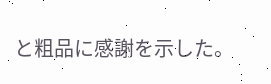と粗品に感謝を示した。